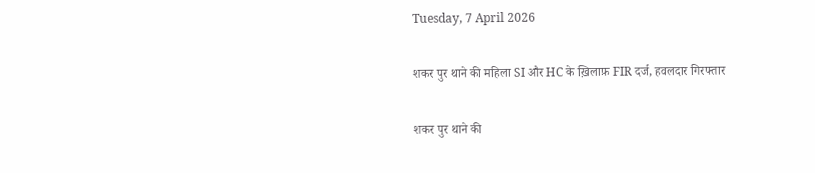Tuesday, 7 April 2026

शकर पुर थाने की महिला SI और HC के ख़िलाफ़ FIR दर्ज, हवलदार गिरफ्तार

शकर पुर थाने की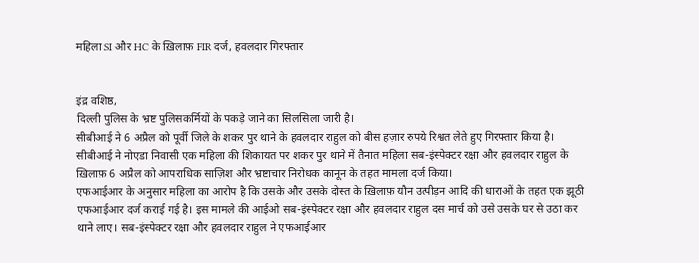महिला SI और HC के ख़िलाफ़ FIR दर्ज, हवलदार गिरफ्तार


इंद्र वशिष्ठ,
दिल्ली पुलिस के भ्रष्ट पुलिसकर्मियों के पकड़े जाने का सिलसिला जारी है।
सीबीआई ने 6 अप्रैल को पूर्वी जिले के शकर पुर थाने के हवलदार राहुल को बीस हज़ार रुपये रिश्वत लेते हुए गिरफ्तार किया है।
सीबीआई ने नोएडा निवासी एक महिला की शिकायत पर शकर पुर थाने में तैनात महिला सब-इंस्पेक्टर रक्षा और हवलदार राहुल के ख़िलाफ़ 6 अप्रैल को आपराधिक साज़िश और भ्रष्टाचार निरोधक कानून के तहत मामला दर्ज किया।
एफआईआर के अनुसार महिला का आरोप है कि उसके और उसके दोस्त के ख़िलाफ़ यौन उत्पीड़न आदि की धाराओं के तहत एक झूठी एफआईआर दर्ज कराई गई है। इस मामले की आईओ सब-इंस्पेक्टर रक्षा और हवलदार राहुल दस मार्च को उसे उसके घर से उठा कर थाने लाए। सब-इंस्पेक्टर रक्षा और हवलदार राहुल ने एफआईआर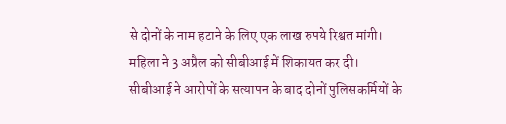से दोनों के नाम हटाने के लिए एक लाख रुपये रिश्वत मांगी।
महिला ने 3 अप्रैल को सीबीआई में शिकायत कर दी।
सीबीआई ने आरोपों के सत्यापन के बाद दोनों पुलिसकर्मियों के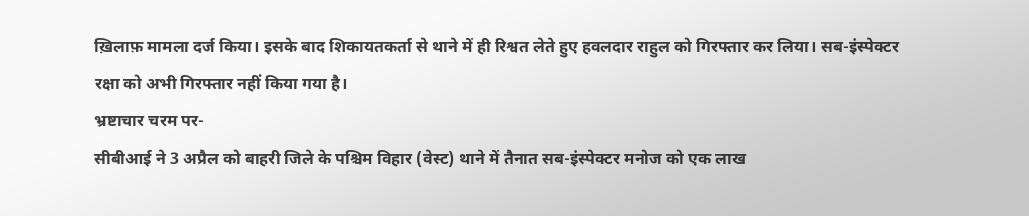ख़िलाफ़ मामला दर्ज किया। इसके बाद शिकायतकर्ता से थाने में ही रिश्वत लेते हुए हवलदार राहुल को गिरफ्तार कर लिया। सब-इंस्पेक्टर रक्षा को अभी गिरफ्तार नहीं किया गया है।
भ्रष्टाचार चरम पर-
सीबीआई ने 3 अप्रैल को बाहरी जिले के पश्चिम विहार (वेस्ट) थाने में तैनात सब-इंस्पेक्टर मनोज को एक लाख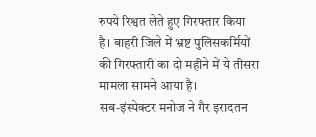रुपये रिश्वत लेते हुए गिरफ्तार किया है। बाहरी जिले में भ्रष्ट पुलिसकर्मियों की गिरफ्तारी का दो महीने में ये तीसरा मामला सामने आया है।
सब-इंस्पेक्टर मनोज ने गैर इरादतन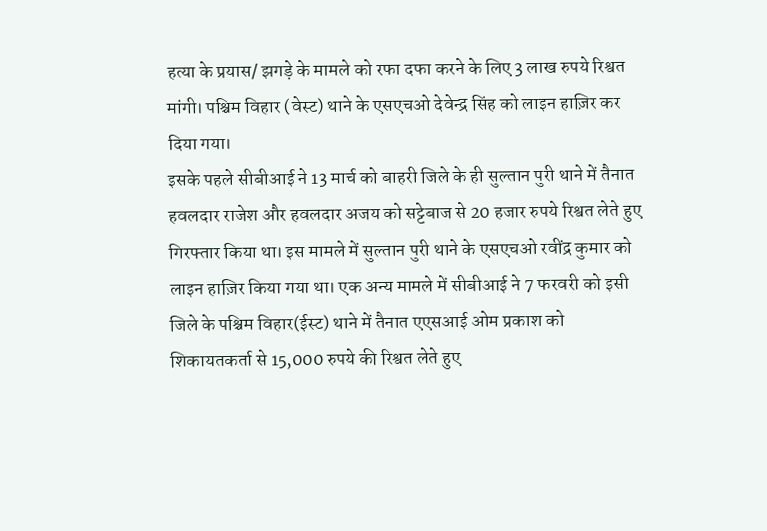हत्या के प्रयास/ झगड़े के मामले को रफा दफा करने के लिए 3 लाख रुपये रिश्वत मांगी। पश्चिम विहार (वेस्ट) थाने के एसएचओ देवेन्द्र सिंह को लाइन हाज़िर कर दिया गया।
इसके पहले सीबीआई ने 13 मार्च को बाहरी जिले के ही सुल्तान पुरी थाने में तैनात हवलदार राजेश और हवलदार अजय को सट्टेबाज से 20 हजार रुपये रिश्वत लेते हुए गिरफ्तार किया था। इस मामले में सुल्तान पुरी थाने के एसएचओ रवींद्र कुमार को लाइन हाज़िर किया गया था। एक अन्य मामले में सीबीआई ने 7 फरवरी को इसी जिले के पश्चिम विहार(ईस्ट) थाने में तैनात एएसआई ओम प्रकाश को शिकायतकर्ता से 15,000 रुपये की रिश्वत लेते हुए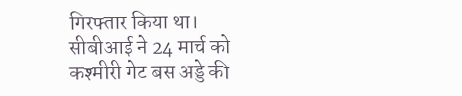गिरफ्तार किया था।
सीबीआई ने 24 मार्च को कश्मीरी गेट बस अड्डे की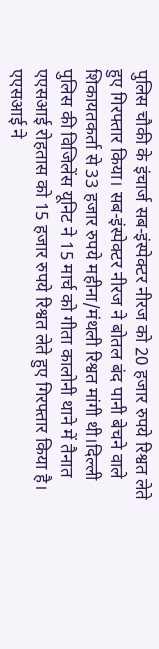पुलिस चौकी के इंचार्ज सब-इंस्पेक्टर नीरज को 20 हजार रुपये रिश्वत लेते हुए गिरफ्तार किया। सब-इंस्पेक्टर नीरज ने बोतल बंद पानी बेचने वाले शिकायतकर्ता से 33 हजार रुपये महीना/मंथली रिश्वत मांगी थी।दिल्ली पुलिस की विजिलेंस यूनिट ने 15 मार्च को गीता कालोनी थाने में तैनात एएसआई रोहतास को 15 हजार रुपये रिश्वत लेते हुए गिरफ्तार किया है। एएसआई ने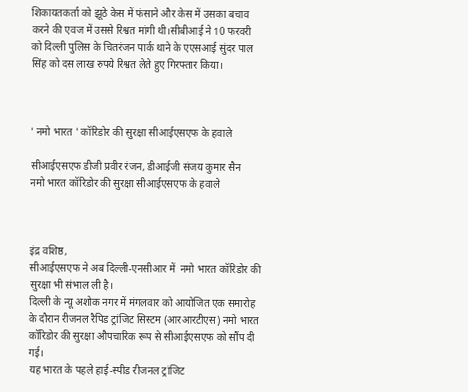शिकायतकर्ता को झूठे केस में फंसाने और केस में उसका बचाव करने की एवज में उससे रिश्वत मांगी थी।सीबीआई ने 10 फरवरी को दिल्ली पुलिस के चितरंजन पार्क थाने के एएसआई सुंदर पाल सिंह को दस लाख रुपये रिश्वत लेते हुए गिरफ्तार किया।



' नमो भारत ' कॉरिडोर की सुरक्षा सीआईएसएफ के हवाले

सीआईएसएफ डीजी प्रवीर रंजन, डीआईजी संजय कुमार सैन
नमो भारत कॉरिडोर की सुरक्षा सीआईएसएफ के हवाले



इंद्र वशिष्ठ,
सीआईएसएफ ने अब दिल्ली-एनसीआर में  नमो भारत कॉरिडोर की सुरक्षा भी संभाल ली है।
दिल्ली के न्यू अशोक नगर में मंगलवार को आयोजित एक समारोह के दौरान रीजनल रैपिड ट्रांजिट सिस्टम (आरआरटीएस) नमो भारत कॉरिडोर की सुरक्षा औपचारिक रूप से सीआईएसएफ को सौंप दी गई।
यह भारत के पहले हाई-स्पीड रीजनल ट्रांजिट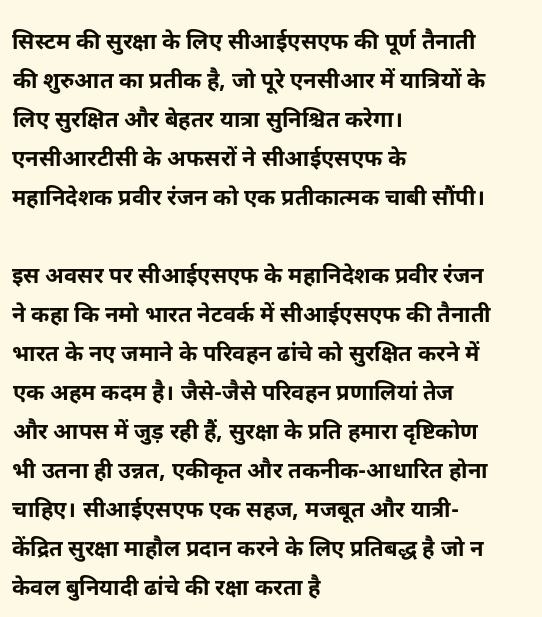सिस्टम की सुरक्षा के लिए सीआईएसएफ की पूर्ण तैनाती की शुरुआत का प्रतीक है, जो पूरे एनसीआर में यात्रियों के लिए सुरक्षित और बेहतर यात्रा सुनिश्चित करेगा।
एनसीआरटीसी के अफसरों ने सीआईएसएफ के महानिदेशक प्रवीर रंजन को एक प्रतीकात्मक चाबी सौंपी।

इस अवसर पर सीआईएसएफ के महानिदेशक प्रवीर रंजन ने कहा कि नमो भारत नेटवर्क में सीआईएसएफ की तैनाती भारत के नए जमाने के परिवहन ढांचे को सुरक्षित करने में एक अहम कदम है। जैसे-जैसे परिवहन प्रणालियां तेज और आपस में जुड़ रही हैं, सुरक्षा के प्रति हमारा दृष्टिकोण भी उतना ही उन्नत, एकीकृत और तकनीक-आधारित होना चाहिए। सीआईएसएफ एक सहज, मजबूत और यात्री-केंद्रित सुरक्षा माहौल प्रदान करने के लिए प्रतिबद्ध है जो न केवल बुनियादी ढांचे की रक्षा करता है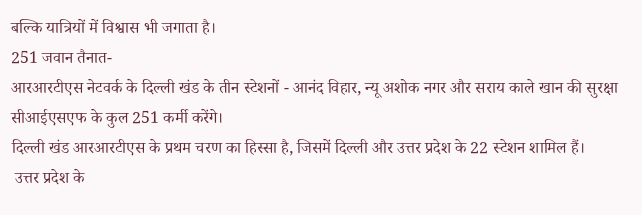बल्कि यात्रियों में विश्वास भी जगाता है।
251 जवान तैनात-
आरआरटीएस नेटवर्क के दिल्ली खंड के तीन स्टेशनों - आनंद विहार, न्यू अशोक नगर और सराय काले खान की सुरक्षा सीआईएसएफ के कुल 251 कर्मी करेंगे।
दिल्ली खंड आरआरटीएस के प्रथम चरण का हिस्सा है, जिसमें दिल्ली और उत्तर प्रदेश के 22 स्टेशन शामिल हैं।
 उत्तर प्रदेश के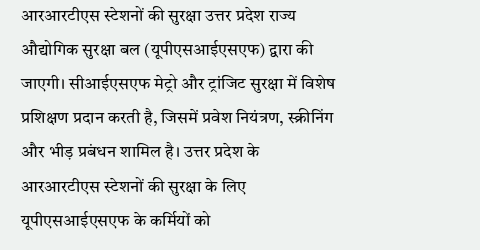आरआरटीएस स्टेशनों की सुरक्षा उत्तर प्रदेश राज्य औद्योगिक सुरक्षा बल (यूपीएसआईएसएफ) द्वारा की जाएगी।‌ सीआईएसएफ मेट्रो और ट्रांजिट सुरक्षा में विशेष प्रशिक्षण प्रदान करती है, जिसमें प्रवेश नियंत्रण, स्क्रीनिंग और भीड़ प्रबंधन शामिल है। उत्तर प्रदेश के आरआरटीएस स्टेशनों की सुरक्षा के लिए यूपीएसआईएसएफ के कर्मियों को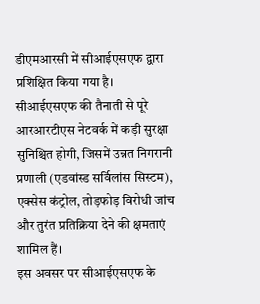डीएमआरसी में सीआईएसएफ द्वारा प्रशिक्षित किया गया है।
सीआईएसएफ की तैनाती से पूरे आरआरटीएस नेटवर्क में कड़ी सुरक्षा सुनिश्चित होगी, जिसमें उन्नत निगरानी प्रणाली (एडवांस्ड सर्विलांस सिस्टम), एक्सेस कंट्रोल, तोड़फोड़ विरोधी जांच और तुरंत प्रतिक्रिया देने की क्षमताएं शामिल हैं।
इस अवसर पर सीआईएसएफ के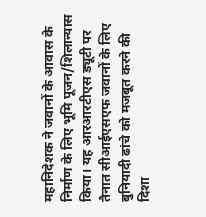महानिदेशक ने जवानों के आवास के निर्माण के लिए भूमि पूजन/शिलान्यास किया। यह आरआरटीएस ड्यूटी पर तैनात सीआईएसएफ जवानों के लिए बुनियादी ढांचे को मजबूत करने की दिशा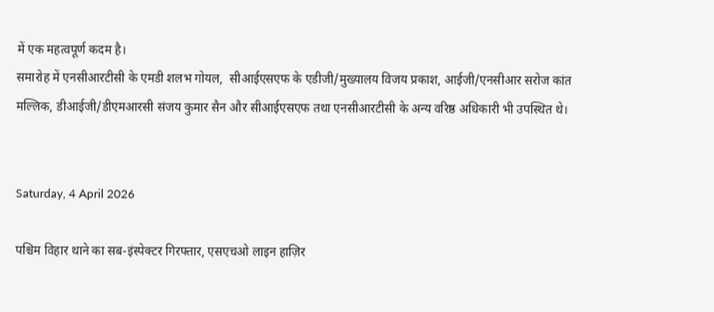में एक महत्वपूर्ण कदम है।
समारोह में एनसीआरटीसी के एमडी शलभ गोयल,  सीआईएसएफ के एडीजी/मुख्यालय विजय प्रकाश, आईजी/एनसीआर सरोज कांत मल्लिक, डीआईजी/डीएमआरसी संजय कुमार सैन और सीआईएसएफ तथा एनसीआरटीसी के अन्य वरिष्ठ अधिकारी भी उपस्थित थे।


Saturday, 4 April 2026

पश्चिम विहार थाने का सब-इंस्पेक्टर गिरफ्तार, एसएचओ लाइन हाज़िर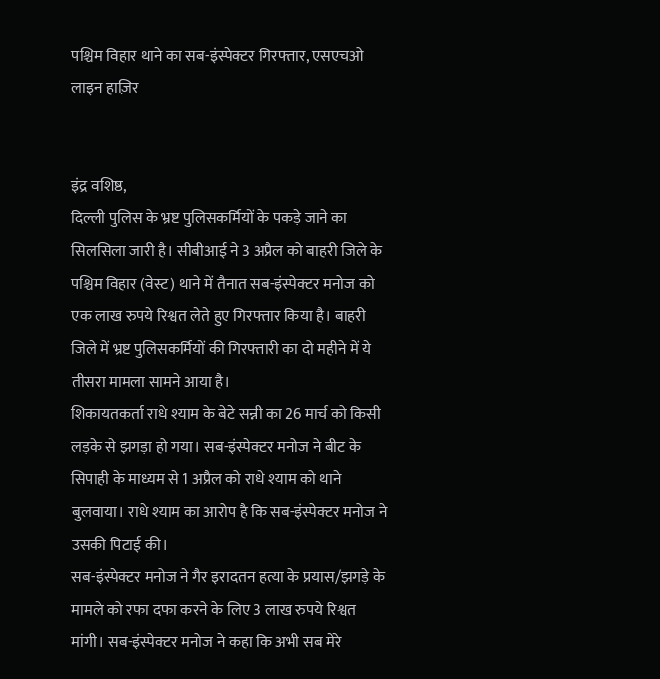पश्चिम विहार थाने का सब-इंस्पेक्टर गिरफ्तार, एसएचओ लाइन हाज़िर


इंद्र वशिष्ठ,
दिल्ली पुलिस के भ्रष्ट पुलिसकर्मियों के पकड़े जाने का सिलसिला जारी है। सीबीआई ने 3 अप्रैल को बाहरी जिले के पश्चिम विहार (वेस्ट) थाने में तैनात सब-इंस्पेक्टर मनोज को एक लाख रुपये रिश्वत लेते हुए गिरफ्तार किया है। बाहरी जिले में भ्रष्ट पुलिसकर्मियों की गिरफ्तारी का दो महीने में ये तीसरा मामला सामने आया है।
शिकायतकर्ता राधे श्याम के बेटे सन्नी का 26 मार्च को किसी लड़के से झगड़ा हो गया। सब-इंस्पेक्टर मनोज ने बीट के सिपाही के माध्यम से 1 अप्रैल को राधे श्याम को थाने बुलवाया। राधे श्याम का आरोप है कि सब-इंस्पेक्टर मनोज ने उसकी पिटाई की।
सब-इंस्पेक्टर मनोज ने गैर इरादतन हत्या के प्रयास/झगड़े के मामले को रफा दफा करने के लिए 3 लाख रुपये रिश्वत मांगी। सब-इंस्पेक्टर मनोज ने कहा कि अभी सब मेरे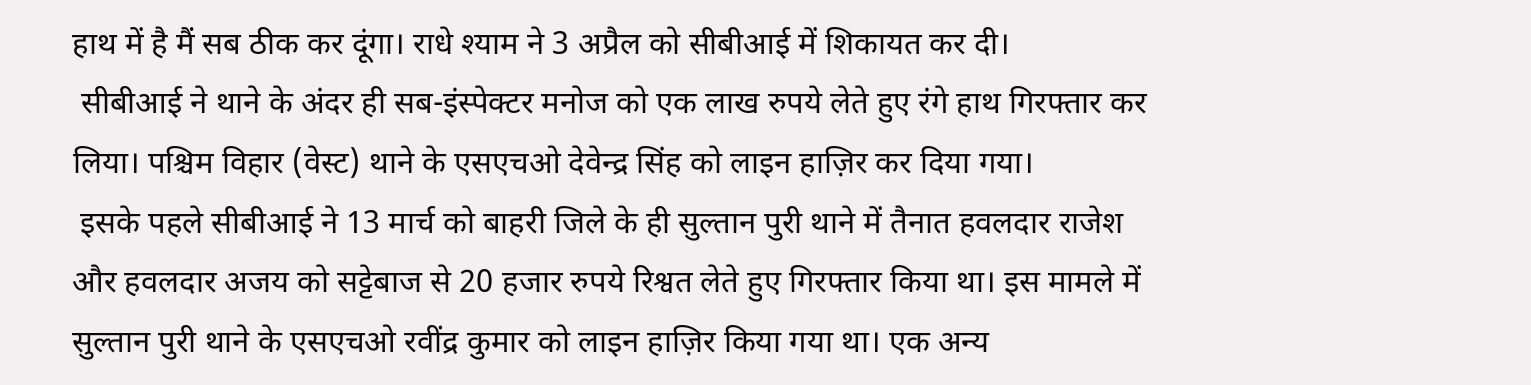हाथ में है मैं सब ठीक कर दूंगा। राधे श्याम ने 3 अप्रैल को सीबीआई में शिकायत कर दी।
 सीबीआई ने थाने के अंदर ही सब-इंस्पेक्टर मनोज को एक लाख रुपये लेते हुए रंगे हाथ गिरफ्तार कर लिया। पश्चिम विहार (वेस्ट) थाने के एसएचओ देवेन्द्र सिंह को लाइन हाज़िर कर दिया गया।
 इसके पहले सीबीआई ने 13 मार्च को बाहरी जिले के ही सुल्तान पुरी थाने में तैनात हवलदार राजेश और हवलदार अजय को सट्टेबाज से 20 हजार रुपये रिश्वत लेते हुए गिरफ्तार किया था। इस मामले में सुल्तान पुरी थाने के एसएचओ रवींद्र कुमार को लाइन हाज़िर किया गया था। एक अन्य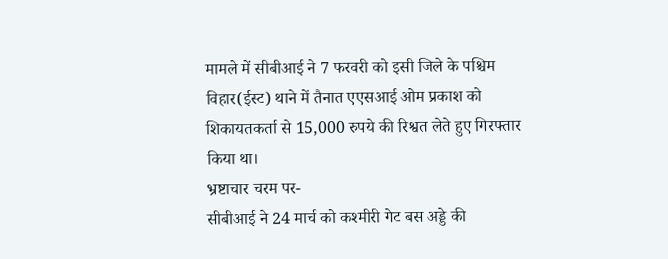मामले में सीबीआई ने 7 फरवरी को इसी जिले के पश्चिम विहार(ईस्ट) थाने में तैनात एएसआई ओम प्रकाश को शिकायतकर्ता से 15,000 रुपये की रिश्वत लेते हुए गिरफ्तार किया था।
भ्रष्टाचार चरम पर-
सीबीआई ने 24 मार्च को कश्मीरी गेट बस अड्डे की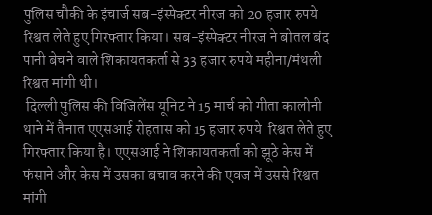पुलिस चौकी के इंचार्ज सब-इंस्पेक्टर नीरज को 20 हजार रुपये रिश्वत लेते हुए गिरफ्तार किया। सब-इंस्पेक्टर नीरज ने बोतल बंद पानी बेचने वाले शिकायतकर्ता से 33 हजार रुपये महीना/मंथली रिश्वत मांगी थी।
 दिल्ली पुलिस की विजिलेंस यूनिट ने 15 मार्च को गीता कालोनी थाने में तैनात एएसआई रोहतास को 15 हजार रुपये  रिश्वत लेते हुए गिरफ्तार किया है। एएसआई ने शिकायतकर्ता को झूठे केस में फंसाने और केस में उसका बचाव करने की एवज में उससे रिश्वत मांगी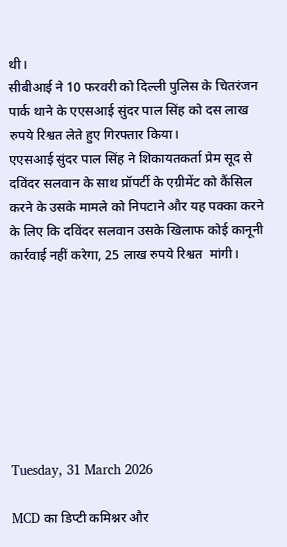थी।
सीबीआई ने 10 फरवरी को दिल्ली पुलिस के चितरंजन पार्क थाने के एएसआई सुंदर पाल सिंह को दस लाख रुपये रिश्वत लेते हुए गिरफ्तार किया।
एएसआई सुंदर पाल सिंह ने शिकायतकर्ता प्रेम सूद से दविंदर सलवान के साथ प्रॉपर्टी के एग्रीमेंट को कैंसिल करने के उसके मामले को निपटाने और यह पक्का करने के लिए कि दविंदर सलवान उसके खिलाफ कोई कानूनी कार्रवाई नहीं करेगा, 25 लाख रुपये रिश्वत  मांगी।








Tuesday, 31 March 2026

MCD का डिप्टी कमिश्नर और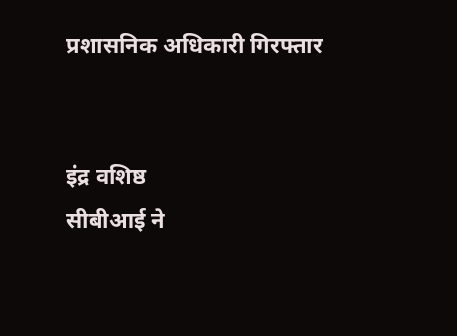प्रशासनिक अधिकारी गिरफ्तार


इंद्र वशिष्ठ
सीबीआई ने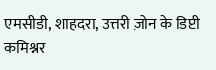एमसीडी, शाहदरा, उत्तरी ज़ोन के डिप्टी कमिश्नर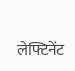लेफ्टिनेंट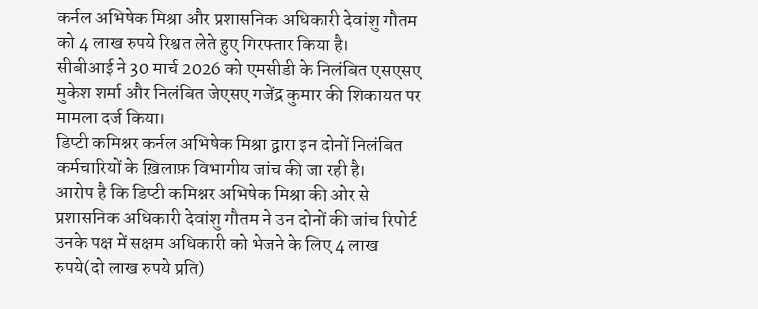कर्नल अभिषेक मिश्रा और प्रशासनिक अधिकारी देवांशु गौतम को 4 लाख रुपये रिश्वत लेते हुए गिरफ्तार किया है।
सीबीआई ने 30 मार्च 2026 को एमसीडी के निलंबित एसएसए मुकेश शर्मा और निलंबित जेएसए गजेंद्र कुमार की शिकायत पर मामला दर्ज किया।
डिप्टी कमिश्नर कर्नल अभिषेक मिश्रा द्वारा इन दोनों निलंबित कर्मचारियों के ख़िलाफ़ विभागीय जांच की जा रही है।
आरोप है कि डिप्टी कमिश्नर अभिषेक मिश्रा की ओर से प्रशासनिक अधिकारी देवांशु गौतम ने उन दोनों की जांच रिपोर्ट उनके पक्ष में सक्षम अधिकारी को भेजने के लिए 4 लाख रुपये(दो लाख रुपये प्रति)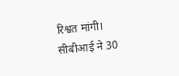रिश्वत मांगी।
सीबीआई ने 30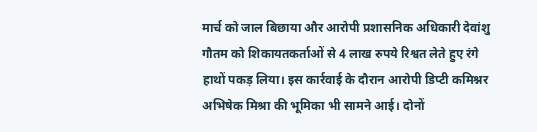मार्च को जाल बिछाया और आरोपी प्रशासनिक अधिकारी देवांशु गौतम को शिकायतकर्ताओं से 4 लाख रुपये रिश्वत लेते हुए रंगे हाथों पकड़ लिया। इस कार्रवाई के दौरान आरोपी डिप्टी कमिश्नर अभिषेक मिश्रा की भूमिका भी सामने आई। दोनों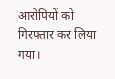आरोपियों को गिरफ्तार कर लिया गया।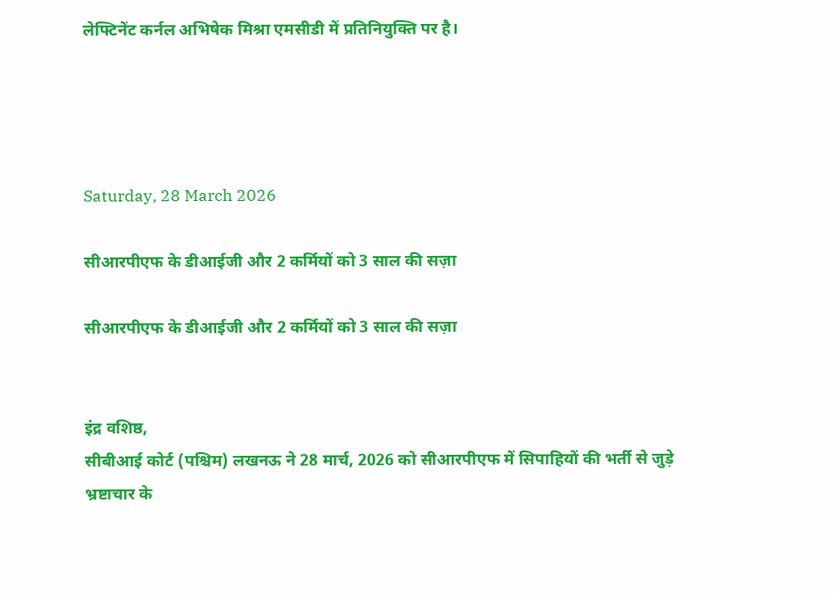लेफ्टिनेंट कर्नल अभिषेक मिश्रा एमसीडी में प्रतिनियुक्ति पर है।




Saturday, 28 March 2026

सीआरपीएफ के डीआईजी और 2 कर्मियों को 3 साल की सज़ा

सीआरपीएफ के डीआईजी और 2 कर्मियों को 3 साल की सज़ा


इंद्र वशिष्ठ,
सीबीआई कोर्ट (पश्चिम) लखनऊ ने 28 मार्च, 2026 को सीआरपीएफ में सिपाहियों की भर्ती से जुड़े भ्रष्टाचार के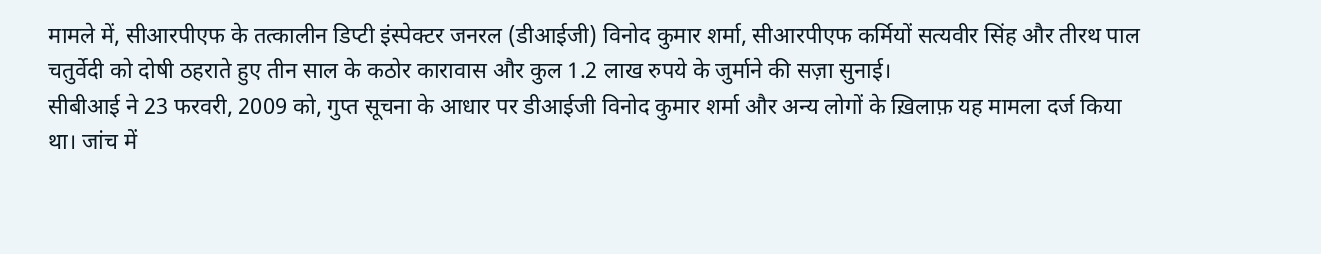मामले में, सीआरपीएफ के तत्कालीन डिप्टी इंस्पेक्टर जनरल (डीआईजी) विनोद कुमार शर्मा, सीआरपीएफ कर्मियों सत्यवीर सिंह और तीरथ पाल चतुर्वेदी को दोषी ठहराते हुए तीन साल के कठोर कारावास और कुल 1.2 लाख रुपये के जुर्माने की सज़ा सुनाई।
सीबीआई ने 23 फरवरी, 2009 को, गुप्त सूचना के आधार पर डीआईजी विनोद कुमार शर्मा और अन्य लोगों के ख़िलाफ़ यह मामला दर्ज किया था। जांच में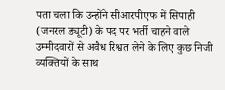पता चला कि उन्होंने सीआरपीएफ में सिपाही (जनरल ड्यूटी) के पद पर भर्ती चाहने वाले उम्मीदवारों से अवैध रिश्वत लेने के लिए कुछ निजी व्यक्तियों के साथ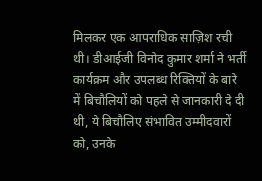मिलकर एक आपराधिक साज़िश रची थी। डीआईजी विनोद कुमार शर्मा ने भर्ती कार्यक्रम और उपलब्ध रिक्तियों के बारे में बिचौलियों को पहले से जानकारी दे दी थी, ये बिचौलिए संभावित उम्मीदवारों को, उनके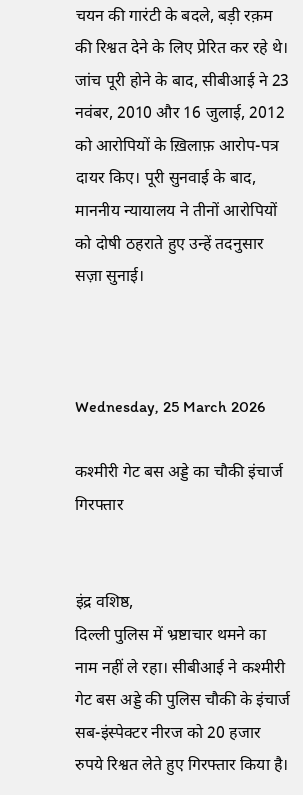चयन की गारंटी के बदले, बड़ी रक़म की रिश्वत देने के लिए प्रेरित कर रहे थे। जांच पूरी होने के बाद, सीबीआई ने 23 नवंबर, 2010 और 16 जुलाई, 2012 को आरोपियों के ख़िलाफ़ आरोप-पत्र दायर किए। पूरी सुनवाई के बाद, माननीय न्यायालय ने तीनों आरोपियों को दोषी ठहराते हुए उन्हें तदनुसार सज़ा सुनाई।



Wednesday, 25 March 2026

कश्मीरी गेट बस अड्डे का चौकी इंचार्ज गिरफ्तार


इंद्र वशिष्ठ,
दिल्ली पुलिस में भ्रष्टाचार थमने का नाम नहीं ले रहा। सीबीआई ने कश्मीरी गेट बस अड्डे की पुलिस चौकी के इंचार्ज सब-इंस्पेक्टर नीरज को 20 हजार रुपये रिश्वत लेते हुए गिरफ्तार किया है।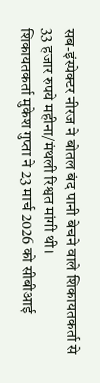सब-इंस्पेक्टर नीरज ने बोतल बंद पानी बेचने वाले शिकायतकर्ता से 33 हजार रुपये महीना/मंथली रिश्वत मांगी थी।
शिकायतकर्ता मुकेश गुप्ता ने 23 मार्च 2026 को सीबीआई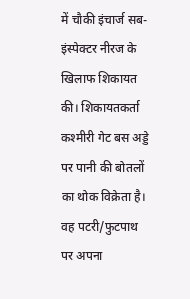में चौकी इंचार्ज सब-इंस्पेक्टर नीरज के खिलाफ शिकायत की। शिकायतकर्ता कश्मीरी गेट बस अड्डे पर पानी की बोतलों का थोक विक्रेता है। वह पटरी/फुटपाथ पर अपना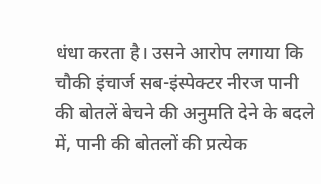धंधा करता है। उसने आरोप लगाया कि चौकी इंचार्ज सब-इंस्पेक्टर नीरज पानी की बोतलें बेचने की अनुमति देने के बदले में, पानी की बोतलों की प्रत्येक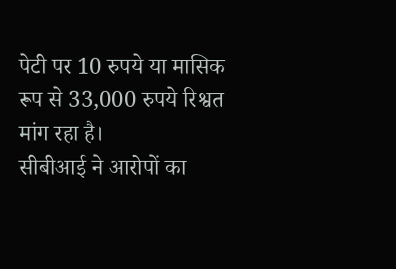पेटी पर 10 रुपये या मासिक रूप से 33,000 रुपये रिश्वत मांग रहा है।
सीबीआई ने आरोपों का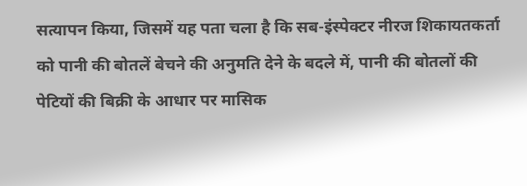सत्यापन किया, जिसमें यह पता चला है कि सब-इंस्पेक्टर नीरज शिकायतकर्ता को पानी की बोतलें बेचने की अनुमति देने के बदले में, पानी की बोतलों की पेटियों की बिक्री के आधार पर मासिक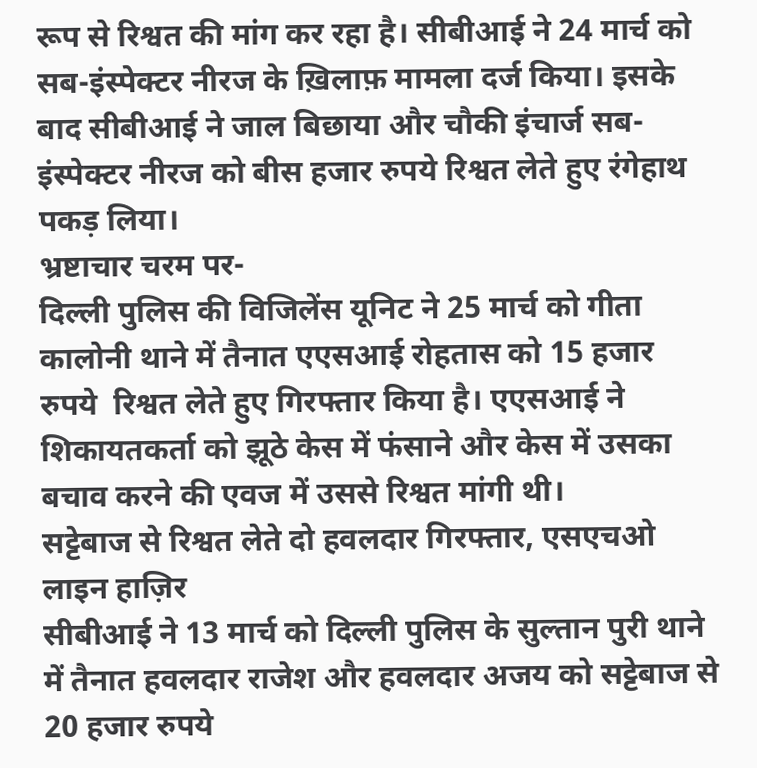रूप से रिश्वत की मांग कर रहा है। सीबीआई ने 24 मार्च को सब-इंस्पेक्टर नीरज के ख़िलाफ़ मामला दर्ज किया। इसके बाद सीबीआई ने जाल बिछाया और चौकी इंचार्ज सब-इंस्पेक्टर नीरज को बीस हजार रुपये रिश्वत लेते हुए रंगेहाथ पकड़ लिया।
भ्रष्टाचार चरम पर-
दिल्ली पुलिस की विजिलेंस यूनिट ने 25 मार्च को गीता कालोनी थाने में तैनात एएसआई रोहतास को 15 हजार रुपये  रिश्वत लेते हुए गिरफ्तार किया है। एएसआई ने शिकायतकर्ता को झूठे केस में फंसाने और केस में उसका बचाव करने की एवज में उससे रिश्वत मांगी थी।
सट्टेबाज से रिश्वत लेते दो हवलदार गिरफ्तार, एसएचओ लाइन हाज़िर
सीबीआई ने 13 मार्च को दिल्ली पुलिस के सुल्तान पुरी थाने में तैनात हवलदार राजेश और हवलदार अजय को सट्टेबाज से 20 हजार रुपये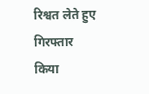रिश्वत लेते हुए गिरफ्तार किया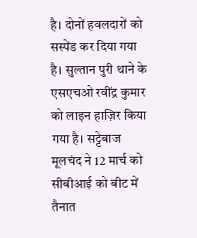है। दोनों हवलदारों को सस्पेंड कर दिया गया है। सुल्तान पुरी थाने के एसएचओ रवींद्र कुमार को लाइन हाज़िर किया गया है। सट्टेबाज मूलचंद ने 12 मार्च को सीबीआई को बीट में तैनात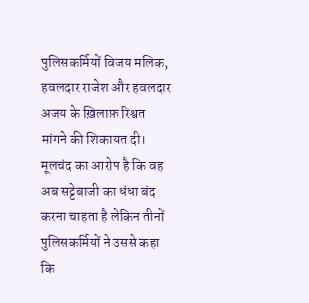पुलिसकर्मियों विजय मलिक, हवलदार राजेश और हवलदार अजय के ख़िलाफ़ रिश्वत मांगने की शिकायत दी।
मूलचंद का आरोप है कि वह अब सट्टेबाजी का धंधा बंद करना चाहता है लेकिन तीनों पुलिसकर्मियों ने उससे कहा कि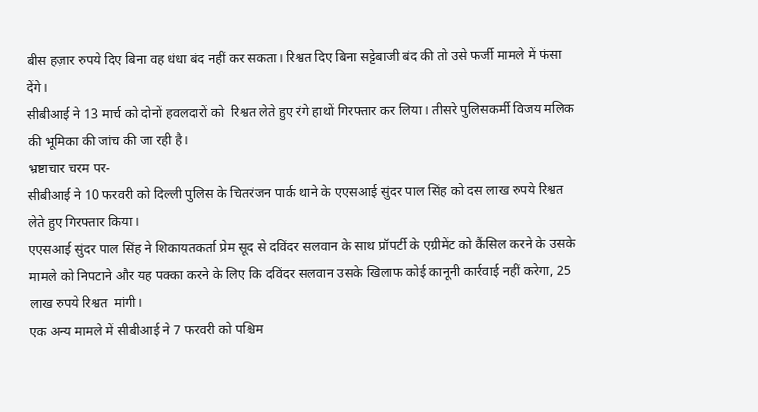बीस हज़ार रुपये दिए बिना वह धंधा बंद नहीं कर सकता। रिश्वत दिए बिना सट्टेबाजी बंद की तो उसे फर्जी मामले में फंसा देंगे।
सीबीआई ने 13 मार्च को दोनों हवलदारों को  रिश्वत लेते हुए रंगे हाथों गिरफ्तार कर लिया। तीसरे पुलिसकर्मी विजय मलिक की भूमिका की जांच की जा रही है।
भ्रष्टाचार चरम पर-
सीबीआई ने 10 फरवरी को दिल्ली पुलिस के चितरंजन पार्क थाने के एएसआई सुंदर पाल सिंह को दस लाख रुपये रिश्वत लेते हुए गिरफ्तार किया।
एएसआई सुंदर पाल सिंह ने शिकायतकर्ता प्रेम सूद से दविंदर सलवान के साथ प्रॉपर्टी के एग्रीमेंट को कैंसिल करने के उसके मामले को निपटाने और यह पक्का करने के लिए कि दविंदर सलवान उसके खिलाफ कोई कानूनी कार्रवाई नहीं करेगा, 25 लाख रुपये रिश्वत  मांगी।
एक अन्य मामले में सीबीआई ने 7 फरवरी को पश्चिम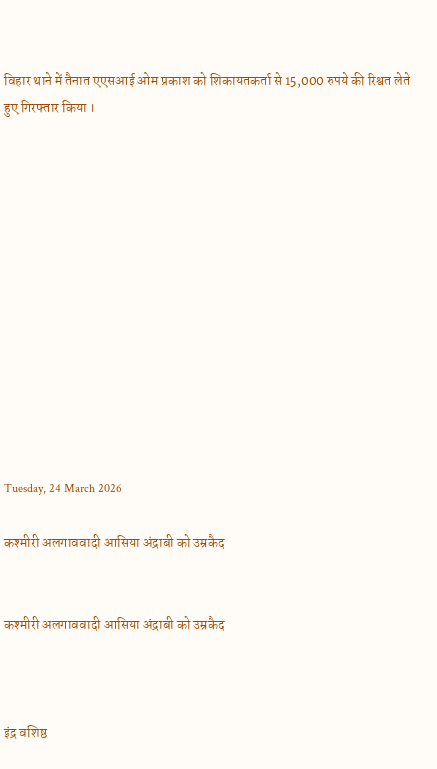विहार थाने में तैनात एएसआई ओम प्रकाश को शिकायतकर्ता से 15,000 रुपये की रिश्वत लेते हुए गिरफ्तार किया ।













Tuesday, 24 March 2026

कश्मीरी अलगाववादी आसिया अंद्राबी को उम्रकैद


कश्मीरी अलगाववादी आसिया अंद्राबी को उम्रकैद



इंद्र वशिष्ठ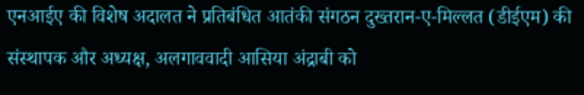एनआईए की विशेष अदालत ने प्रतिबंधित आतंकी संगठन दुख्तरान-ए-मिल्लत (डीईएम) की संस्थापक और अध्यक्ष, अलगाववादी आसिया अंद्राबी को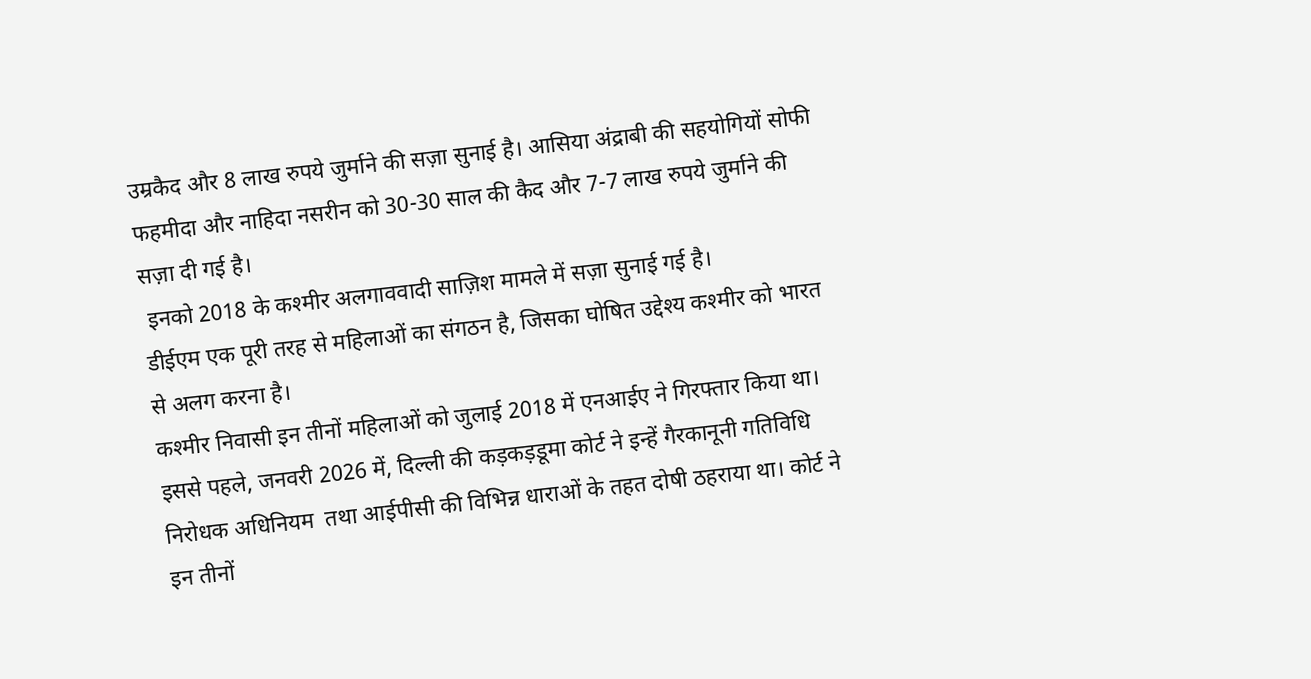उम्रकैद और 8 लाख रुपये जुर्माने की सज़ा सुनाई है। आसिया अंद्राबी की सहयोगियों सोफी फहमीदा और नाहिदा नसरीन को 30-30 साल की कैद और 7-7 लाख रुपये जुर्माने की सज़ा दी गई है।
 इनको 2018 के कश्मीर अलगाववादी साज़िश मामले में सज़ा सुनाई गई है।
डीईएम एक पूरी तरह से महिलाओं का संगठन है, जिसका घोषित उद्देश्य कश्मीर को भारत से अलग करना है।
कश्मीर निवासी इन तीनों महिलाओं को जुलाई 2018 में एनआईए ने गिरफ्तार किया था। इससे पहले, जनवरी 2026 में, दिल्ली की कड़कड़डूमा कोर्ट ने इन्हें गैरकानूनी गतिविधि निरोधक अधिनियम  तथा आईपीसी की विभिन्न धाराओं के तहत दोषी ठहराया था। कोर्ट ने इन तीनों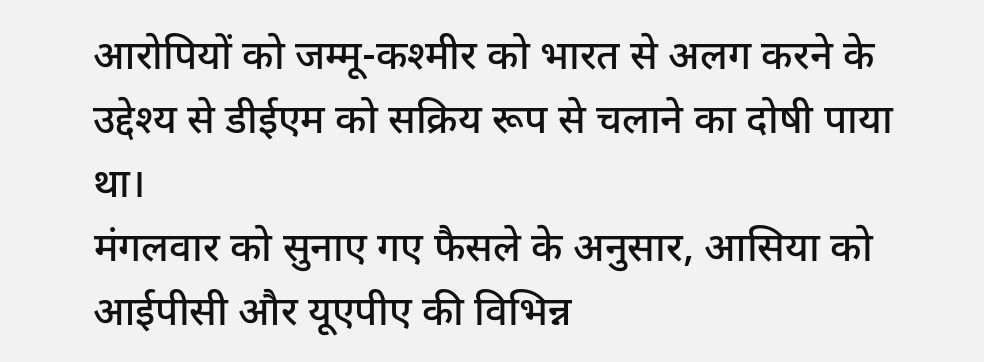आरोपियों को जम्मू-कश्मीर को भारत से अलग करने के उद्देश्य से डीईएम को सक्रिय रूप से चलाने का दोषी पाया था।
मंगलवार को सुनाए गए फैसले के अनुसार, आसिया को आईपीसी और यूएपीए की विभिन्न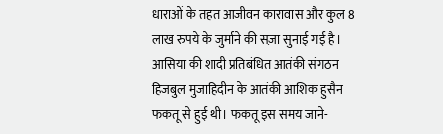धाराओं के तहत आजीवन कारावास और कुल 8 लाख रुपये के जुर्माने की सज़ा सुनाई गई है। आसिया की शादी प्रतिबंधित आतंकी संगठन हिजबुल मुजाहिदीन के आतंकी आशिक हुसैन फकतू से हुई थी। फकतू इस समय जाने-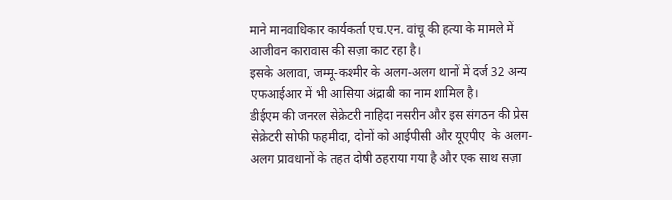माने मानवाधिकार कार्यकर्ता एच.एन. वांचू की हत्या के मामले में आजीवन कारावास की सज़ा काट रहा है।
इसके अलावा, जम्मू-कश्मीर के अलग-अलग थानों में दर्ज 32 अन्य एफआईआर में भी आसिया अंद्राबी का नाम शामिल है।
डीईएम की जनरल सेक्रेटरी नाहिदा नसरीन और इस संगठन की प्रेस सेक्रेटरी सोफी फहमीदा, दोनों को आईपीसी और यूएपीए  के अलग-अलग प्रावधानों के तहत दोषी ठहराया गया है और एक साथ सज़ा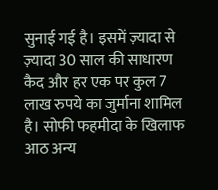सुनाई गई है। इसमें ज़्यादा से ज़्यादा 30 साल की साधारण कैद और हर एक पर कुल 7 लाख रुपये का जुर्माना शामिल है। सोफी फहमीदा के खिलाफ आठ अन्य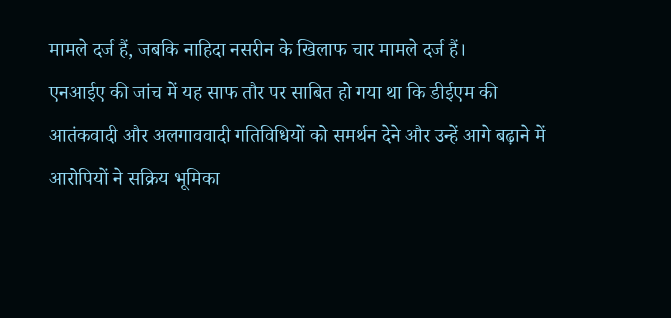मामले दर्ज हैं, जबकि नाहिदा नसरीन के खिलाफ चार मामले दर्ज हैं।
एनआईए की जांच में यह साफ तौर पर साबित हो गया था कि डीईएम की आतंकवादी और अलगाववादी गतिविधियों को समर्थन देने और उन्हें आगे बढ़ाने में आरोपियों ने सक्रिय भूमिका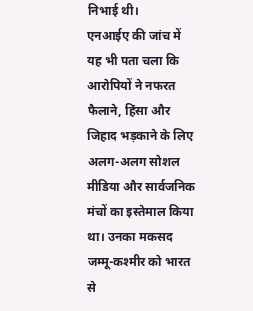निभाई थी।
एनआईए की जांच में यह भी पता चला कि आरोपियों ने नफरत फैलाने, हिंसा और जिहाद भड़काने के लिए अलग-अलग सोशल मीडिया और सार्वजनिक मंचों का इस्तेमाल किया था। उनका मकसद जम्मू-कश्मीर को भारत से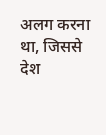अलग करना था, जिससे देश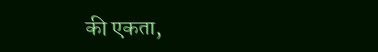की एकता,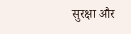सुरक्षा और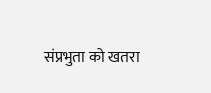संप्रभुता को खतरा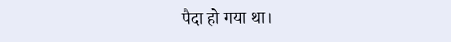पैदा हो गया था।